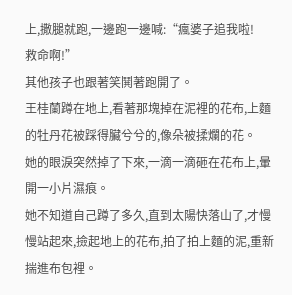上,撒腿就跑,一邊跑一邊喊:“瘋婆子追我啦!
救命啊!”
其他孩子也跟著笑鬨著跑開了。
王桂蘭蹲在地上,看著那塊掉在泥裡的花布,上麵的牡丹花被踩得臟兮兮的,像朵被揉爛的花。
她的眼淚突然掉了下來,一滴一滴砸在花布上,暈開一小片濕痕。
她不知道自己蹲了多久,直到太陽快落山了,才慢慢站起來,撿起地上的花布,拍了拍上麵的泥,重新揣進布包裡。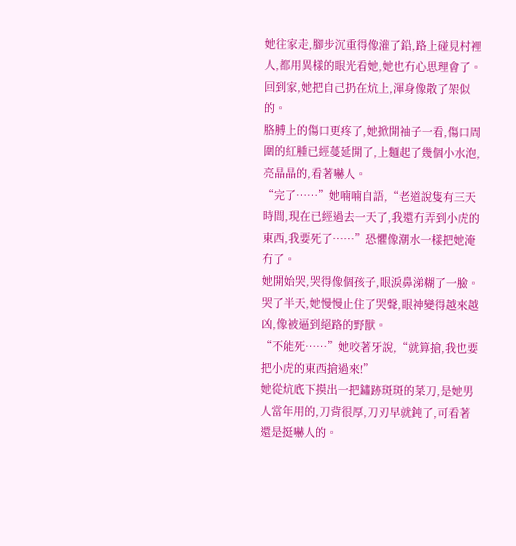她往家走,腳步沉重得像灌了鉛,路上碰見村裡人,都用異樣的眼光看她,她也冇心思理會了。
回到家,她把自己扔在炕上,渾身像散了架似的。
胳膊上的傷口更疼了,她掀開袖子一看,傷口周圍的紅腫已經蔓延開了,上麵起了幾個小水泡,亮晶晶的,看著嚇人。
“完了……”她喃喃自語,“老道說隻有三天時間,現在已經過去一天了,我還冇弄到小虎的東西,我要死了……”恐懼像潮水一樣把她淹冇了。
她開始哭,哭得像個孩子,眼淚鼻涕糊了一臉。
哭了半天,她慢慢止住了哭聲,眼神變得越來越凶,像被逼到絕路的野獸。
“不能死……”她咬著牙說,“就算搶,我也要把小虎的東西搶過來!”
她從炕底下摸出一把鏽跡斑斑的菜刀,是她男人當年用的,刀背很厚,刀刃早就鈍了,可看著還是挺嚇人的。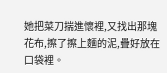她把菜刀揣進懷裡,又找出那塊花布,擦了擦上麵的泥,疊好放在口袋裡。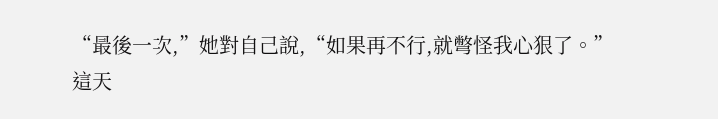“最後一次,”她對自己說,“如果再不行,就彆怪我心狠了。”
這天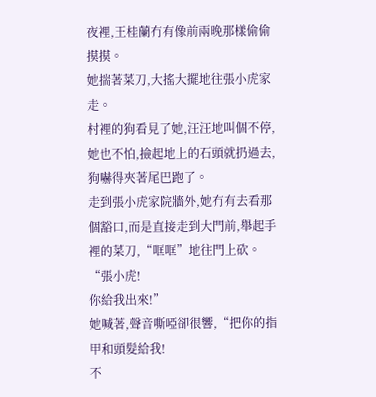夜裡,王桂蘭冇有像前兩晚那樣偷偷摸摸。
她揣著菜刀,大搖大擺地往張小虎家走。
村裡的狗看見了她,汪汪地叫個不停,她也不怕,撿起地上的石頭就扔過去,狗嚇得夾著尾巴跑了。
走到張小虎家院牆外,她冇有去看那個豁口,而是直接走到大門前,舉起手裡的菜刀,“哐哐”地往門上砍。
“張小虎!
你給我出來!”
她喊著,聲音嘶啞卻很響,“把你的指甲和頭髮給我!
不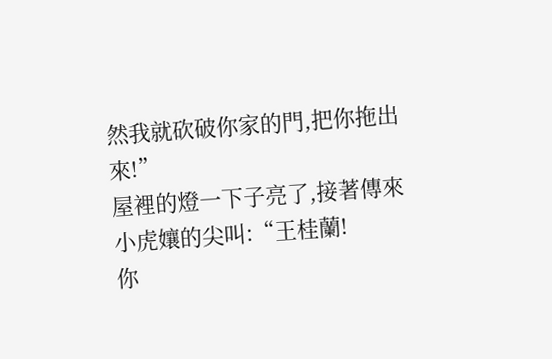然我就砍破你家的門,把你拖出來!”
屋裡的燈一下子亮了,接著傳來小虎孃的尖叫:“王桂蘭!
你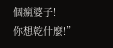個瘋婆子!
你想乾什麼!”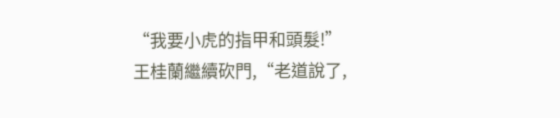“我要小虎的指甲和頭髮!”
王桂蘭繼續砍門,“老道說了,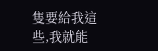隻要給我這些,我就能